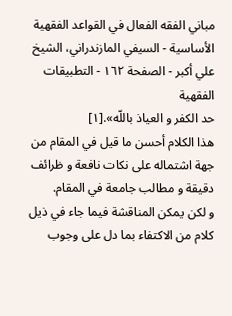مباني الفقه الفعال في القواعد الفقهية الأساسية - السيفي المازندراني، الشيخ علي أكبر - الصفحة ١٦٢ - التطبيقات الفقهية
حد الكفر و العياذ باللّه».[١]
هذا الكلام أحسن ما قيل في المقام من جهة اشتماله على نكات نافعة و ظرائف دقيقة و مطالب جامعة في المقام.
و لكن يمكن المناقشة فيما جاء في ذيل كلام من الاكتفاء بما دل على وجوب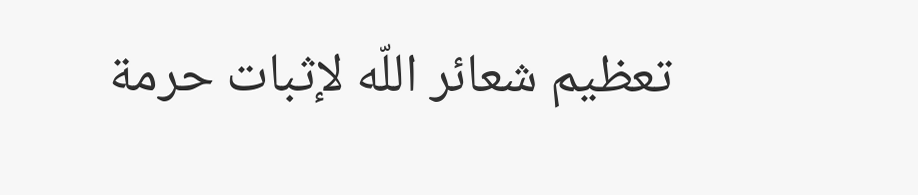تعظيم شعائر اللّه لإثبات حرمة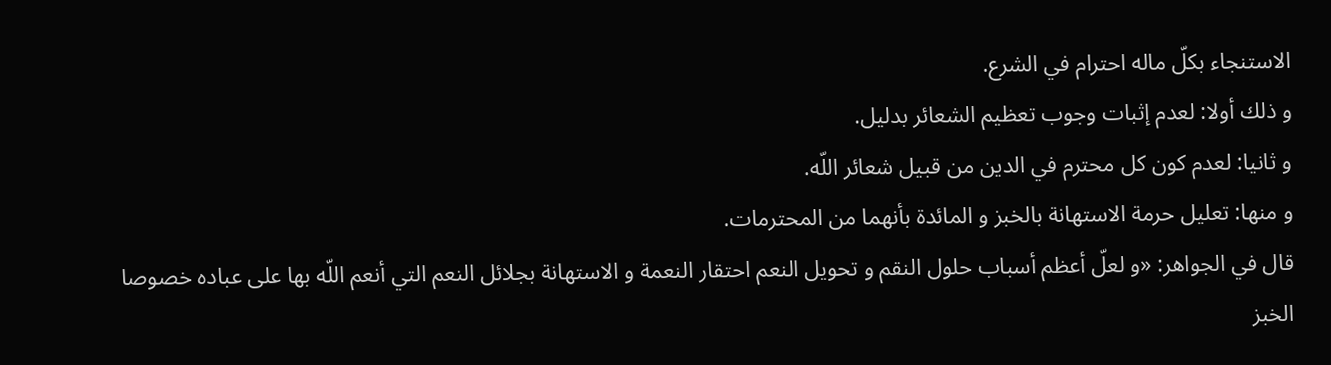الاستنجاء بكلّ ماله احترام في الشرع.
و ذلك أولا: لعدم إثبات وجوب تعظيم الشعائر بدليل.
و ثانيا: لعدم كون كل محترم في الدين من قبيل شعائر اللّه.
و منها: تعليل حرمة الاستهانة بالخبز و المائدة بأنهما من المحترمات.
قال في الجواهر: «و لعلّ أعظم أسباب حلول النقم و تحويل النعم احتقار النعمة و الاستهانة بجلائل النعم التي أنعم اللّه بها على عباده خصوصا الخبز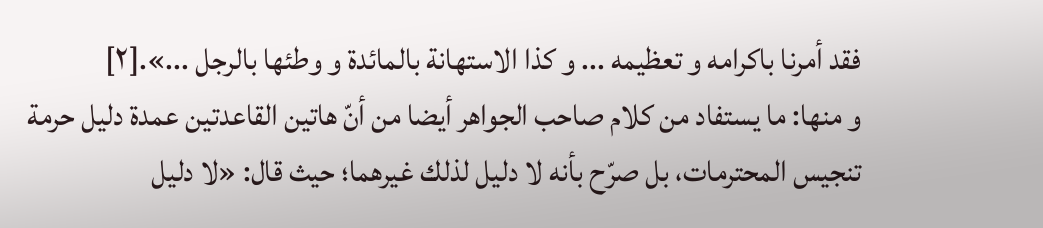فقد أمرنا باكرامه و تعظيمه ... و كذا الاستهانة بالمائدة و وطئها بالرجل ...».[٢]
و منها: ما يستفاد من كلام صاحب الجواهر أيضا من أنّ هاتين القاعدتين عمدة دليل حرمة تنجيس المحترمات، بل صرّح بأنه لا دليل لذلك غيرهما؛ حيث قال: «لا دليل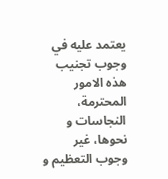يعتمد عليه في وجوب تجنيب هذه الامور المحترمة، النجاسات و نحوها، غير وجوب التعظيم و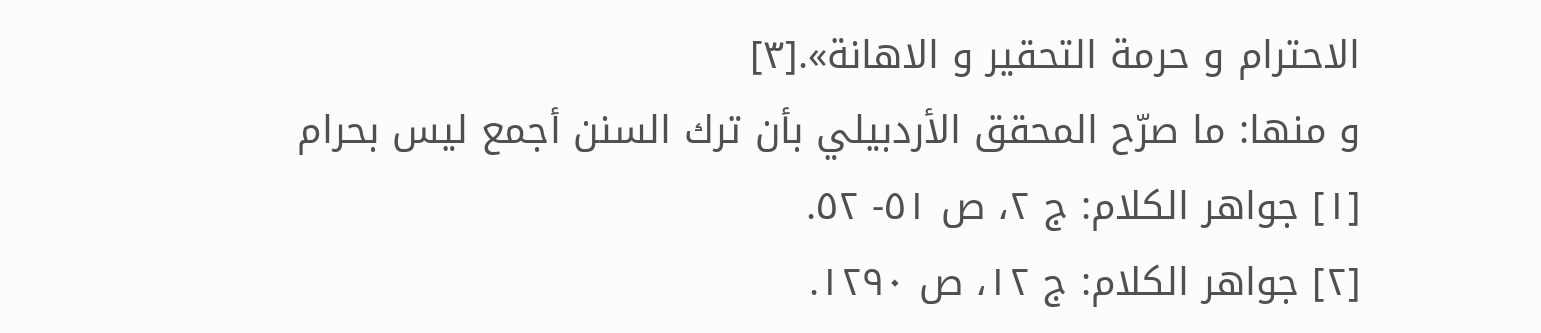الاحترام و حرمة التحقير و الاهانة».[٣]
و منها: ما صرّح المحقق الأردبيلي بأن ترك السنن أجمع ليس بحرام
[١] جواهر الكلام: ج ٢، ص ٥١- ٥٢.
[٢] جواهر الكلام: ج ١٢، ص ١٢٩٠.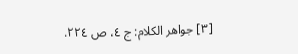[٣] جواهر الكلام: ج ٤، ص ٢٢٤.